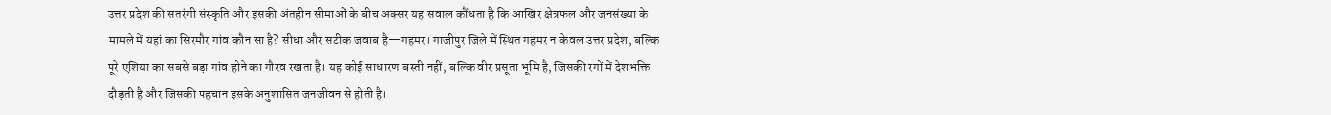उत्तर प्रदेश की सतरंगी संस्कृति और इसकी अंतहीन सीमाओं के बीच अक्सर यह सवाल कौंधता है कि आखिर क्षेत्रफल और जनसंख्या के मामले में यहां का सिरमौर गांव कौन सा है? सीधा और सटीक जवाब है—गहमर। गाजीपुर जिले में स्थित गहमर न केवल उत्तर प्रदेश, बल्कि पूरे एशिया का सबसे बड़ा गांव होने का गौरव रखता है। यह कोई साधारण बस्ती नहीं, बल्कि वीर प्रसूता भूमि है, जिसकी रगों में देशभक्ति दौड़ती है और जिसकी पहचान इसके अनुशासित जनजीवन से होती है।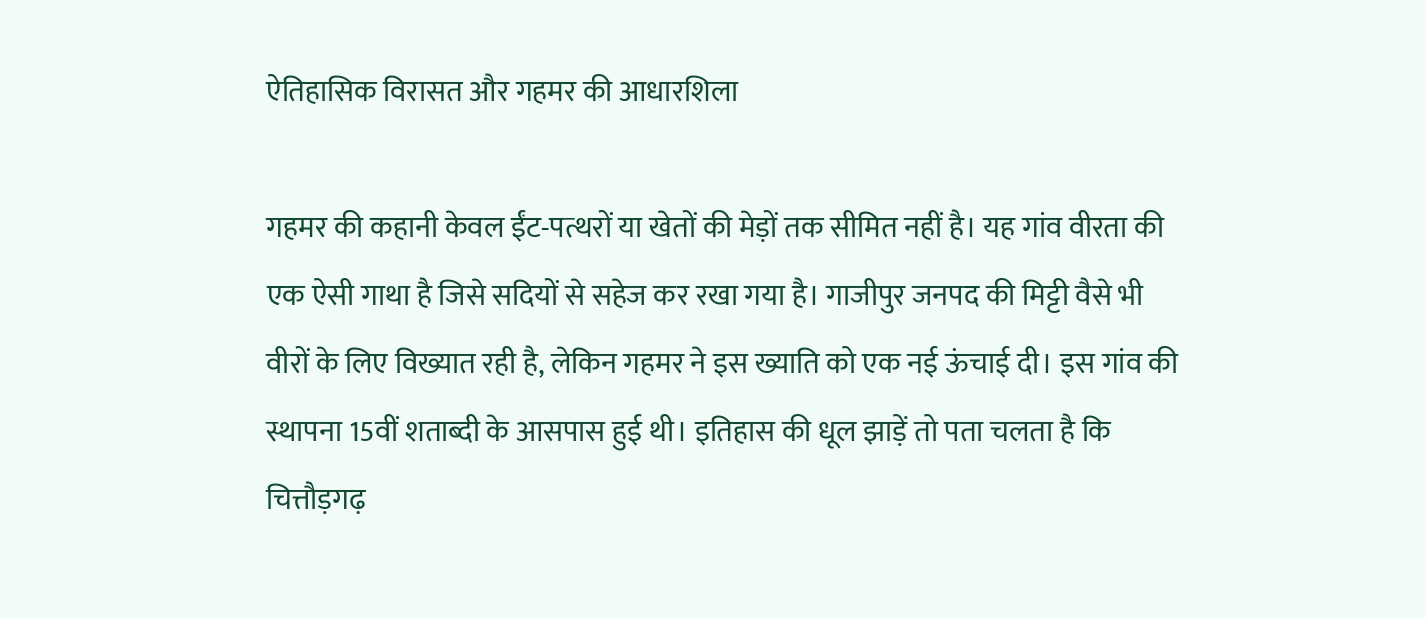ऐतिहासिक विरासत और गहमर की आधारशिला

गहमर की कहानी केवल ईंट-पत्थरों या खेतों की मेड़ों तक सीमित नहीं है। यह गांव वीरता की एक ऐसी गाथा है जिसे सदियों से सहेज कर रखा गया है। गाजीपुर जनपद की मिट्टी वैसे भी वीरों के लिए विख्यात रही है, लेकिन गहमर ने इस ख्याति को एक नई ऊंचाई दी। इस गांव की स्थापना 15वीं शताब्दी के आसपास हुई थी। इतिहास की धूल झाड़ें तो पता चलता है कि चित्तौड़गढ़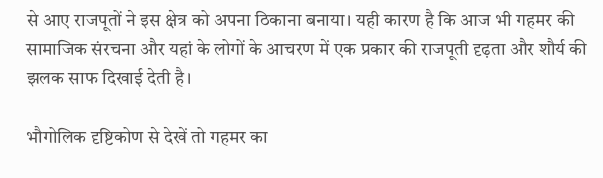से आए राजपूतों ने इस क्षेत्र को अपना ठिकाना बनाया। यही कारण है कि आज भी गहमर की सामाजिक संरचना और यहां के लोगों के आचरण में एक प्रकार की राजपूती दृढ़ता और शौर्य की झलक साफ दिखाई देती है।

भौगोलिक दृष्टिकोण से देखें तो गहमर का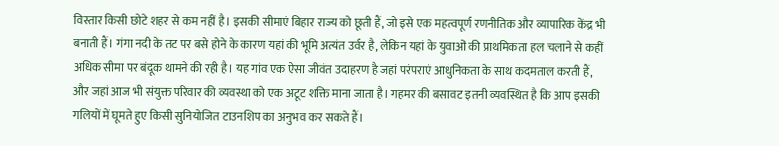विस्तार किसी छोटे शहर से कम नहीं है। इसकी सीमाएं बिहार राज्य को छूती हैं, जो इसे एक महत्वपूर्ण रणनीतिक और व्यापारिक केंद्र भी बनाती हैं। गंगा नदी के तट पर बसे होने के कारण यहां की भूमि अत्यंत उर्वर है, लेकिन यहां के युवाओं की प्राथमिकता हल चलाने से कहीं अधिक सीमा पर बंदूक थामने की रही है। यह गांव एक ऐसा जीवंत उदाहरण है जहां परंपराएं आधुनिकता के साथ कदमताल करती हैं, और जहां आज भी संयुक्त परिवार की व्यवस्था को एक अटूट शक्ति माना जाता है। गहमर की बसावट इतनी व्यवस्थित है कि आप इसकी गलियों में घूमते हुए किसी सुनियोजित टाउनशिप का अनुभव कर सकते हैं।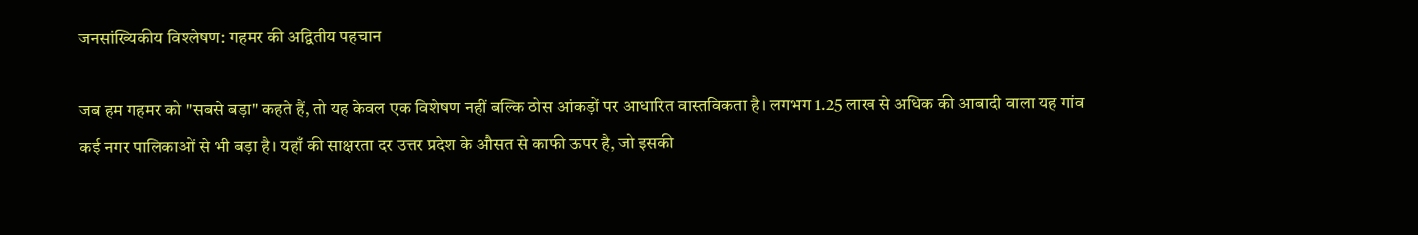जनसांख्यिकीय विश्लेषण: गहमर की अद्वितीय पहचान

जब हम गहमर को "सबसे बड़ा" कहते हैं, तो यह केवल एक विशेषण नहीं बल्कि ठोस आंकड़ों पर आधारित वास्तविकता है। लगभग 1.25 लाख से अधिक की आबादी वाला यह गांव कई नगर पालिकाओं से भी बड़ा है। यहाँ की साक्षरता दर उत्तर प्रदेश के औसत से काफी ऊपर है, जो इसकी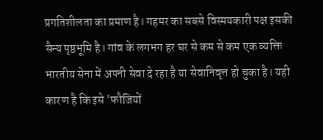प्रगतिशीलता का प्रमाण है। गहमर का सबसे विस्मयकारी पक्ष इसकी सैन्य पृष्ठभूमि है। गांव के लगभग हर घर से कम से कम एक व्यक्ति भारतीय सेना में अपनी सेवा दे रहा है या सेवानिवृत्त हो चुका है। यही कारण है कि इसे 'फौजियों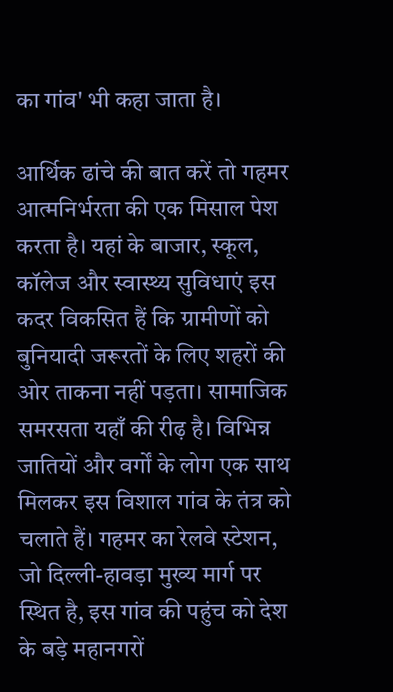का गांव' भी कहा जाता है।

आर्थिक ढांचे की बात करें तो गहमर आत्मनिर्भरता की एक मिसाल पेश करता है। यहां के बाजार, स्कूल, कॉलेज और स्वास्थ्य सुविधाएं इस कदर विकसित हैं कि ग्रामीणों को बुनियादी जरूरतों के लिए शहरों की ओर ताकना नहीं पड़ता। सामाजिक समरसता यहाँ की रीढ़ है। विभिन्न जातियों और वर्गों के लोग एक साथ मिलकर इस विशाल गांव के तंत्र को चलाते हैं। गहमर का रेलवे स्टेशन, जो दिल्ली-हावड़ा मुख्य मार्ग पर स्थित है, इस गांव की पहुंच को देश के बड़े महानगरों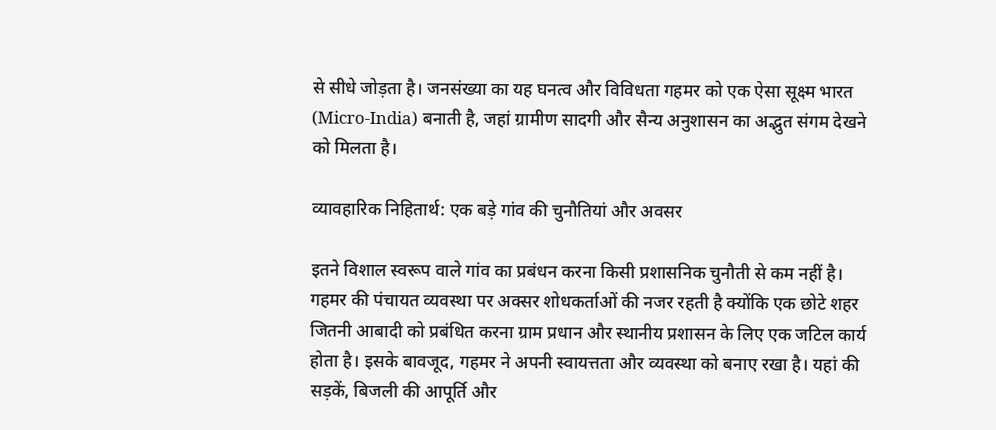से सीधे जोड़ता है। जनसंख्या का यह घनत्व और विविधता गहमर को एक ऐसा सूक्ष्म भारत (Micro-India) बनाती है, जहां ग्रामीण सादगी और सैन्य अनुशासन का अद्भुत संगम देखने को मिलता है।

व्यावहारिक निहितार्थ: एक बड़े गांव की चुनौतियां और अवसर

इतने विशाल स्वरूप वाले गांव का प्रबंधन करना किसी प्रशासनिक चुनौती से कम नहीं है। गहमर की पंचायत व्यवस्था पर अक्सर शोधकर्ताओं की नजर रहती है क्योंकि एक छोटे शहर जितनी आबादी को प्रबंधित करना ग्राम प्रधान और स्थानीय प्रशासन के लिए एक जटिल कार्य होता है। इसके बावजूद, गहमर ने अपनी स्वायत्तता और व्यवस्था को बनाए रखा है। यहां की सड़कें, बिजली की आपूर्ति और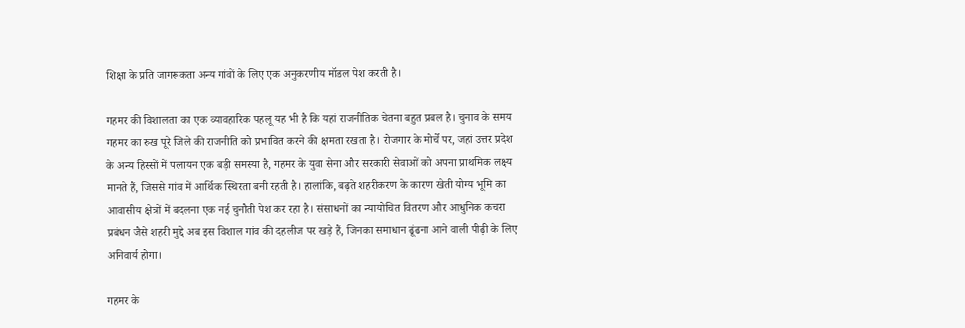शिक्षा के प्रति जागरूकता अन्य गांवों के लिए एक अनुकरणीय मॉडल पेश करती है।

गहमर की विशालता का एक व्यावहारिक पहलू यह भी है कि यहां राजनीतिक चेतना बहुत प्रबल है। चुनाव के समय गहमर का रुख पूरे जिले की राजनीति को प्रभावित करने की क्षमता रखता है। रोजगार के मोर्चे पर, जहां उत्तर प्रदेश के अन्य हिस्सों में पलायन एक बड़ी समस्या है, गहमर के युवा सेना और सरकारी सेवाओं को अपना प्राथमिक लक्ष्य मानते हैं, जिससे गांव में आर्थिक स्थिरता बनी रहती है। हालांकि, बढ़ते शहरीकरण के कारण खेती योग्य भूमि का आवासीय क्षेत्रों में बदलना एक नई चुनौती पेश कर रहा है। संसाधनों का न्यायोचित वितरण और आधुनिक कचरा प्रबंधन जैसे शहरी मुद्दे अब इस विशाल गांव की दहलीज पर खड़े हैं, जिनका समाधान ढूंढना आने वाली पीढ़ी के लिए अनिवार्य होगा।

गहमर के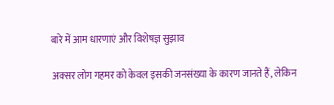बारे में आम धारणाएं और विशेषज्ञ सुझाव

अक्सर लोग गहमर को केवल इसकी जनसंख्या के कारण जानते हैं, लेकिन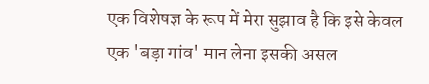एक विशेषज्ञ के रूप में मेरा सुझाव है कि इसे केवल एक 'बड़ा गांव' मान लेना इसकी असल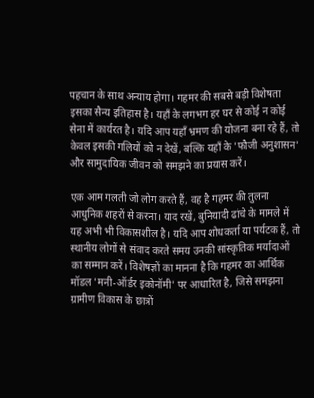पहचान के साथ अन्याय होगा। गहमर की सबसे बड़ी विशेषता इसका सैन्य इतिहास है। यहाँ के लगभग हर घर से कोई न कोई सेना में कार्यरत है। यदि आप यहाँ भ्रमण की योजना बना रहे हैं, तो केवल इसकी गलियों को न देखें, बल्कि यहाँ के 'फौजी अनुशासन' और सामुदायिक जीवन को समझने का प्रयास करें।

एक आम गलती जो लोग करते हैं, वह है गहमर की तुलना आधुनिक शहरों से करना। याद रखें, बुनियादी ढांचे के मामले में यह अभी भी विकासशील है। यदि आप शोधकर्ता या पर्यटक हैं, तो स्थानीय लोगों से संवाद करते समय उनकी सांस्कृतिक मर्यादाओं का सम्मान करें। विशेषज्ञों का मानना है कि गहमर का आर्थिक मॉडल 'मनी-ऑर्डर इकोनॉमी' पर आधारित है, जिसे समझना ग्रामीण विकास के छात्रों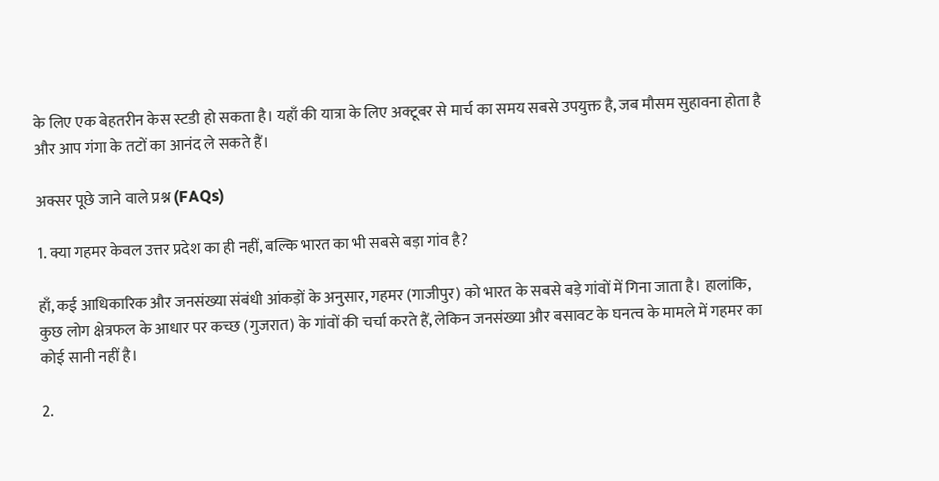के लिए एक बेहतरीन केस स्टडी हो सकता है। यहाँ की यात्रा के लिए अक्टूबर से मार्च का समय सबसे उपयुक्त है, जब मौसम सुहावना होता है और आप गंगा के तटों का आनंद ले सकते हैं।

अक्सर पूछे जाने वाले प्रश्न (FAQs)

1. क्या गहमर केवल उत्तर प्रदेश का ही नहीं, बल्कि भारत का भी सबसे बड़ा गांव है?

हाँ, कई आधिकारिक और जनसंख्या संबंधी आंकड़ों के अनुसार, गहमर (गाजीपुर) को भारत के सबसे बड़े गांवों में गिना जाता है। हालांकि, कुछ लोग क्षेत्रफल के आधार पर कच्छ (गुजरात) के गांवों की चर्चा करते हैं, लेकिन जनसंख्या और बसावट के घनत्व के मामले में गहमर का कोई सानी नहीं है।

2.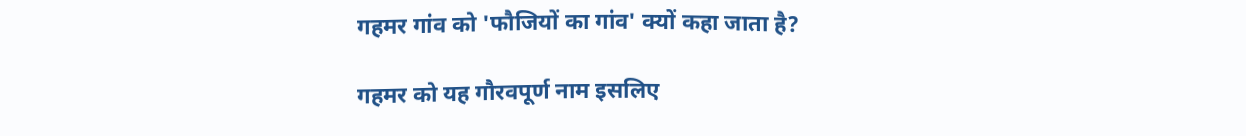गहमर गांव को 'फौजियों का गांव' क्यों कहा जाता है?

गहमर को यह गौरवपूर्ण नाम इसलिए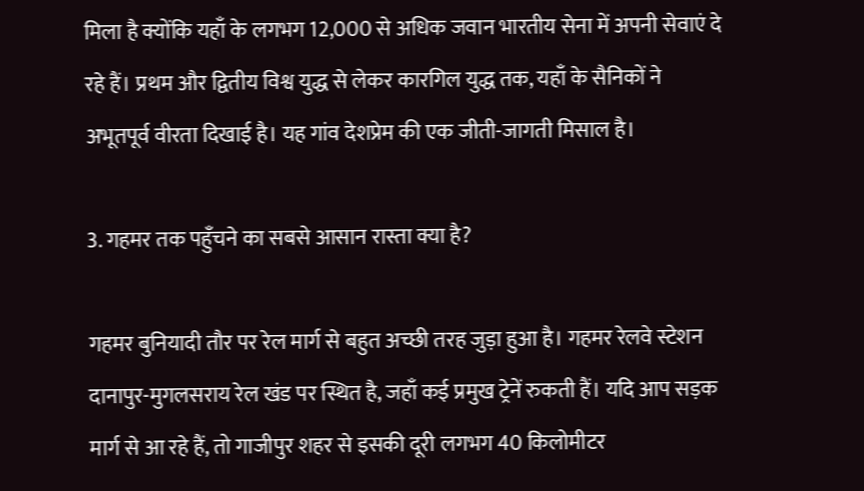मिला है क्योंकि यहाँ के लगभग 12,000 से अधिक जवान भारतीय सेना में अपनी सेवाएं दे रहे हैं। प्रथम और द्वितीय विश्व युद्ध से लेकर कारगिल युद्ध तक, यहाँ के सैनिकों ने अभूतपूर्व वीरता दिखाई है। यह गांव देशप्रेम की एक जीती-जागती मिसाल है।

3. गहमर तक पहुँचने का सबसे आसान रास्ता क्या है?

गहमर बुनियादी तौर पर रेल मार्ग से बहुत अच्छी तरह जुड़ा हुआ है। गहमर रेलवे स्टेशन दानापुर-मुगलसराय रेल खंड पर स्थित है, जहाँ कई प्रमुख ट्रेनें रुकती हैं। यदि आप सड़क मार्ग से आ रहे हैं, तो गाजीपुर शहर से इसकी दूरी लगभग 40 किलोमीटर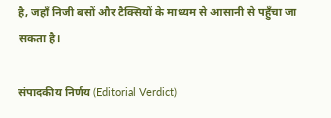है, जहाँ निजी बसों और टैक्सियों के माध्यम से आसानी से पहुँचा जा सकता है।

संपादकीय निर्णय (Editorial Verdict)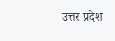उत्तर प्रदेश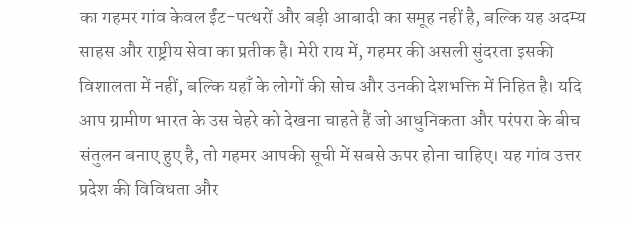का गहमर गांव केवल ईंट-पत्थरों और बड़ी आबादी का समूह नहीं है, बल्कि यह अदम्य साहस और राष्ट्रीय सेवा का प्रतीक है। मेरी राय में, गहमर की असली सुंदरता इसकी विशालता में नहीं, बल्कि यहाँ के लोगों की सोच और उनकी देशभक्ति में निहित है। यदि आप ग्रामीण भारत के उस चेहरे को देखना चाहते हैं जो आधुनिकता और परंपरा के बीच संतुलन बनाए हुए है, तो गहमर आपकी सूची में सबसे ऊपर होना चाहिए। यह गांव उत्तर प्रदेश की विविधता और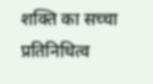शक्ति का सच्चा प्रतिनिधित्व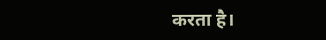करता है।